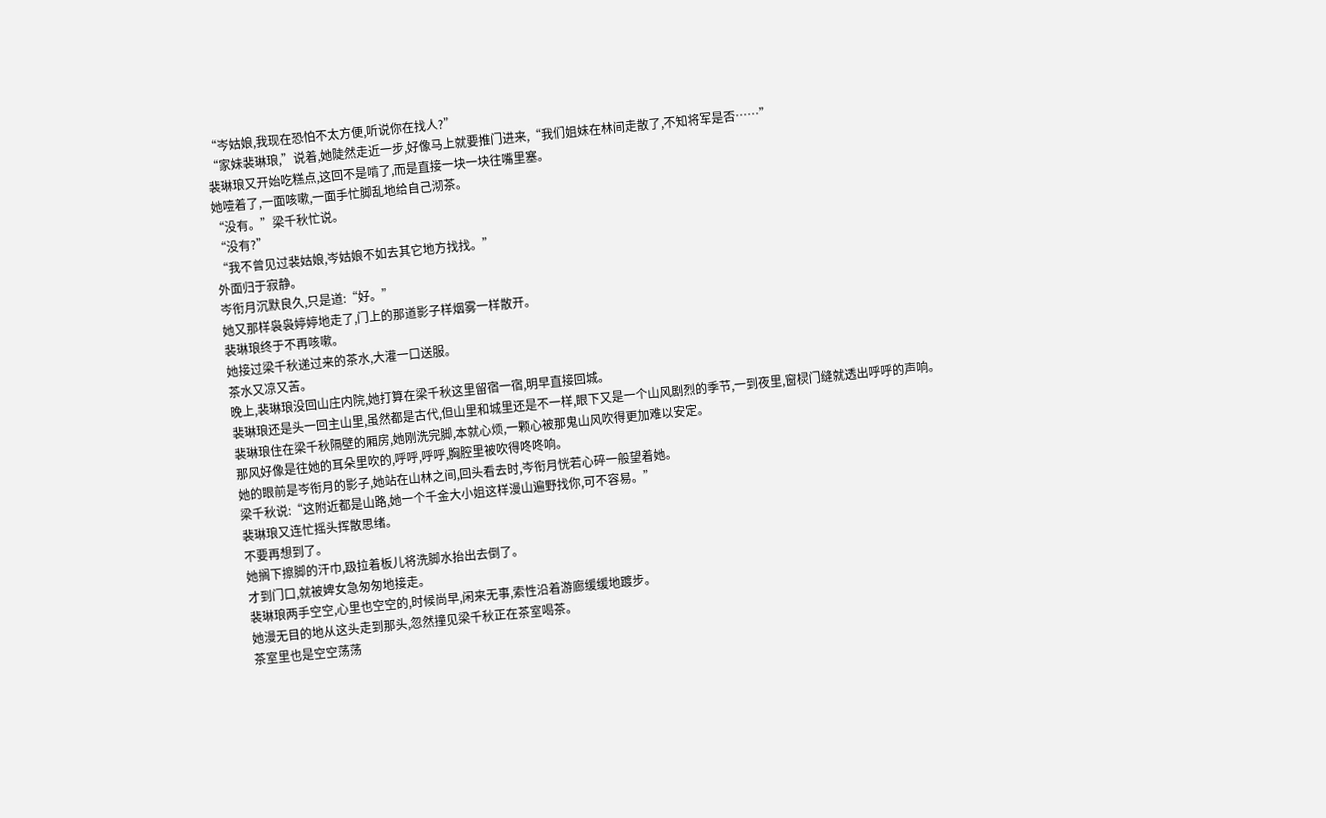“岑姑娘,我现在恐怕不太方便,听说你在找人?”
“家妹裴琳琅,”说着,她陡然走近一步,好像马上就要推门进来,“我们姐妹在林间走散了,不知将军是否……”
裴琳琅又开始吃糕点,这回不是啃了,而是直接一块一块往嘴里塞。
她噎着了,一面咳嗽,一面手忙脚乱地给自己沏茶。
“没有。”梁千秋忙说。
“没有?”
“我不曾见过裴姑娘,岑姑娘不如去其它地方找找。”
外面归于寂静。
岑衔月沉默良久,只是道:“好。”
她又那样袅袅婷婷地走了,门上的那道影子样烟雾一样散开。
裴琳琅终于不再咳嗽。
她接过梁千秋递过来的茶水,大灌一口送服。
茶水又凉又苦。
晚上,裴琳琅没回山庄内院,她打算在梁千秋这里留宿一宿,明早直接回城。
裴琳琅还是头一回主山里,虽然都是古代,但山里和城里还是不一样,眼下又是一个山风剧烈的季节,一到夜里,窗棂门缝就透出呼呼的声响。
裴琳琅住在梁千秋隔壁的厢房,她刚洗完脚,本就心烦,一颗心被那鬼山风吹得更加难以安定。
那风好像是往她的耳朵里吹的,呼呼,呼呼,胸腔里被吹得咚咚响。
她的眼前是岑衔月的影子,她站在山林之间,回头看去时,岑衔月恍若心碎一般望着她。
梁千秋说:“这附近都是山路,她一个千金大小姐这样漫山遍野找你,可不容易。”
裴琳琅又连忙摇头挥散思绪。
不要再想到了。
她搁下擦脚的汗巾,趿拉着板儿将洗脚水抬出去倒了。
才到门口,就被婢女急匆匆地接走。
裴琳琅两手空空,心里也空空的,时候尚早,闲来无事,索性沿着游廊缓缓地踱步。
她漫无目的地从这头走到那头,忽然撞见梁千秋正在茶室喝茶。
茶室里也是空空荡荡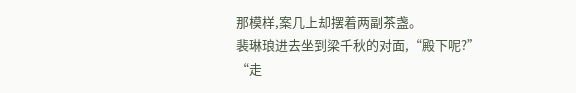那模样,案几上却摆着两副茶盏。
裴琳琅进去坐到梁千秋的对面,“殿下呢?”
“走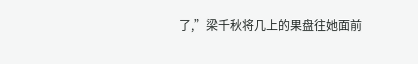了,”梁千秋将几上的果盘往她面前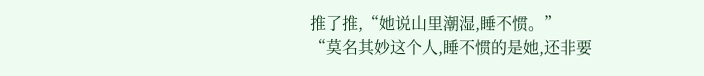推了推,“她说山里潮湿,睡不惯。”
“莫名其妙这个人,睡不惯的是她,还非要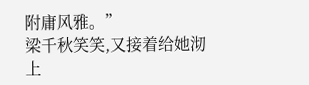附庸风雅。”
梁千秋笑笑,又接着给她沏上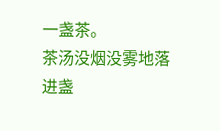一盏茶。
茶汤没烟没雾地落进盏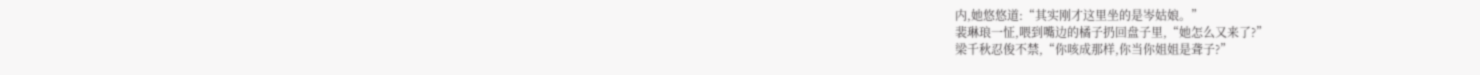内,她悠悠道:“其实刚才这里坐的是岑姑娘。”
裴琳琅一怔,喂到嘴边的橘子扔回盘子里,“她怎么又来了?”
梁千秋忍俊不禁,“你咳成那样,你当你姐姐是聋子?”